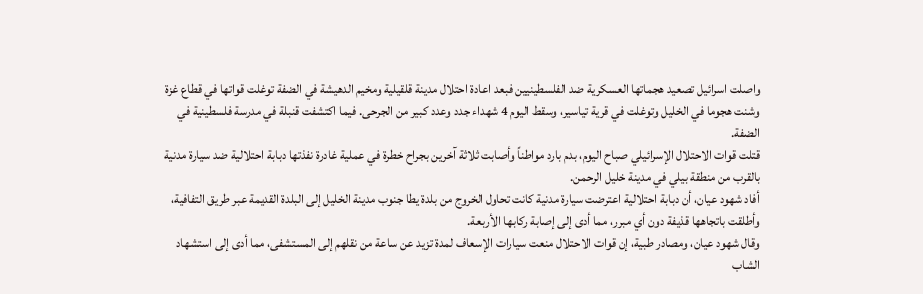واصلت اسرائيل تصعيد هجماتها العسكرية ضد الفلسطينيين فبعد اعادة احتلال مدينة قلقيلية ومخيم الدهيشة في الضفة توغلت قواتها في قطاع غزة وشنت هجوما في الخليل وتوغلت في قرية تياسير، وسقط اليوم 4 شهداء جدد وعدد كبير من الجرحى. فيما اكتشفت قنبلة في مدرسة فلسطينية في الضفة.
قتلت قوات الاحتلال الإسرائيلي صباح اليوم، بدم بارد مواطناً وأصابت ثلاثة آخرين بجراح خطرة في عملية غادرة نفذتها دبابة احتلالية ضد سيارة مدنية بالقرب من منطقة بيلي في مدينة خليل الرحمن.
أفاد شهود عيان، أن دبابة احتلالية اعترضت سيارة مدنية كانت تحاول الخروج من بلدة يطا جنوب مدينة الخليل إلى البلدة القديمة عبر طريق التفافية، وأطلقت باتجاهها قذيفة دون أي مبرر، مما أدى إلى إصابة ركابها الأربعة.
وقال شهود عيان، ومصادر طبية، إن قوات الاحتلال منعت سيارات الإسعاف لمدة تزيد عن ساعة من نقلهم إلى المستشفى، مما أدى إلى استشهاد الشاب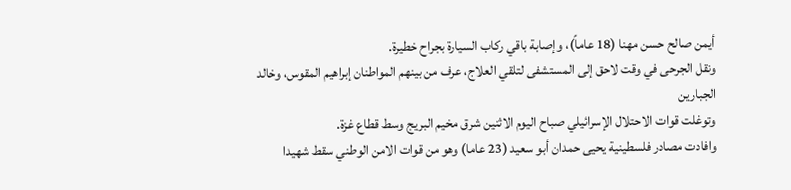أيمن صالح حسن مهنا (18 عاماً)، وإصابة باقي ركاب السيارة بجراح خطيرة.
ونقل الجرحى في وقت لاحق إلى المستشفى لتلقي العلاج، عرف من بينهم المواطنان إبراهيم المقوس، وخالد الجبارين
وتوغلت قوات الاحتلال الإسرائيلي صباح اليوم الاثنين شرق مخيم البريج وسط قطاع غزة.
وافادت مصادر فلسطينية يحيى حمدان أبو سعيد (23 عاما) وهو من قوات الامن الوطني سقط شهيدا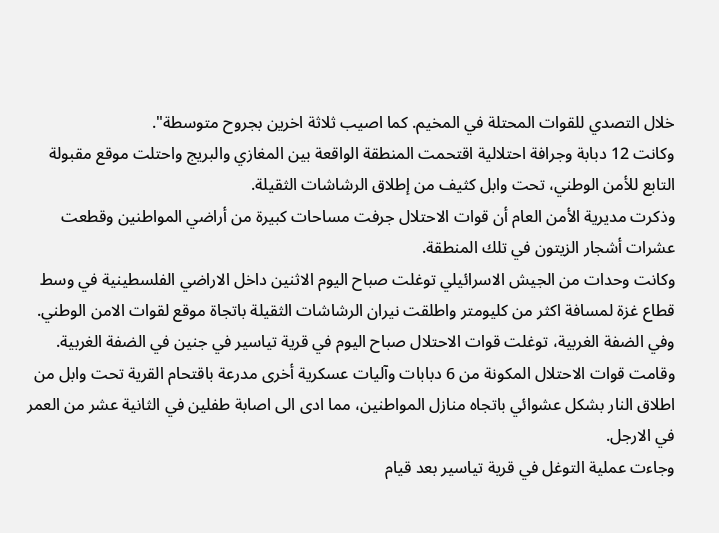خلال التصدي للقوات المحتلة في المخيم. كما اصيب ثلاثة اخرين بجروح متوسطة".
وكانت 12 دبابة وجرافة احتلالية اقتحمت المنطقة الواقعة بين المغازي والبريج واحتلت موقع مقبولة التابع للأمن الوطني، تحت وابل كثيف من إطلاق الرشاشات الثقيلة.
وذكرت مديرية الأمن العام أن قوات الاحتلال جرفت مساحات كبيرة من أراضي المواطنين وقطعت عشرات أشجار الزيتون في تلك المنطقة.
وكانت وحدات من الجيش الاسرائيلي توغلت صباح اليوم الاثنين داخل الاراضي الفلسطينية في وسط قطاع غزة لمسافة اكثر من كليومتر واطلقت نيران الرشاشات الثقيلة باتجاة موقع لقوات الامن الوطني.
وفي الضفة الغربية، توغلت قوات الاحتلال صباح اليوم في قرية تياسير في جنين في الضفة الغربية.
وقامت قوات الاحتلال المكونة من 6 دبابات وآليات عسكرية أخرى مدرعة باقتحام القرية تحت وابل من اطلاق النار بشكل عشوائي باتجاه منازل المواطنين، مما ادى الى اصابة طفلين في الثانية عشر من العمر في الارجل.
وجاءت عملية التوغل في قرية تياسير بعد قيام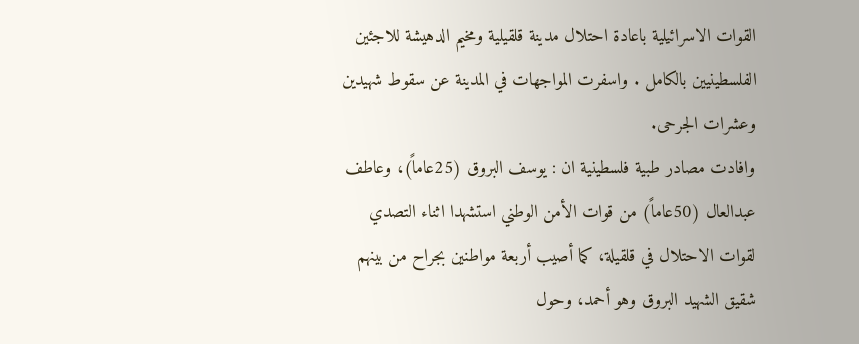القوات الاسرائيلية باعادة احتلال مدينة قلقيلية ومخيم الدهيشة للاجئين الفلسطينيين بالكامل . واسفرت المواجهات في المدينة عن سقوط شهيدين وعشرات الجرحى.
وافادت مصادر طبية فلسطينية ان : يوسف البروق (25عاماً)، وعاطف عبدالعال (50عاماً) من قوات الأمن الوطني استشهدا اثناء التصدي لقوات الاحتلال في قلقيلة، كما أصيب أربعة مواطنين بجراح من بينهم شقيق الشهيد البروق وهو أحمد، وحول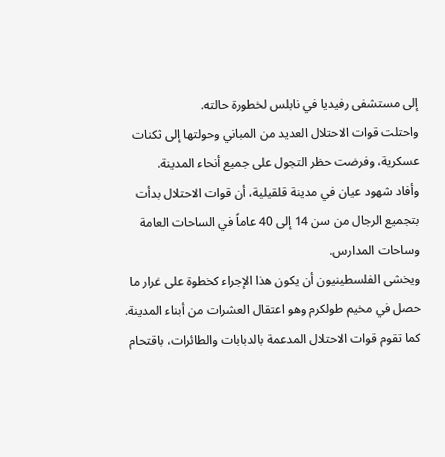إلى مستشفى رفيديا في نابلس لخطورة حالته.
واحتلت قوات الاحتلال العديد من المباني وحولتها إلى ثكنات عسكرية، وفرضت حظر التجول على جميع أنحاء المدينة.
وأفاد شهود عيان في مدينة قلقيلية، أن قوات الاحتلال بدأت بتجميع الرجال من سن 14 إلى 40 عاماً في الساحات العامة وساحات المدارس.
ويخشى الفلسطينيون أن يكون هذا الإجراء كخطوة على غرار ما حصل في مخيم طولكرم وهو اعتقال العشرات من أبناء المدينة.
كما تقوم قوات الاحتلال المدعمة بالدبابات والطائرات، باقتحام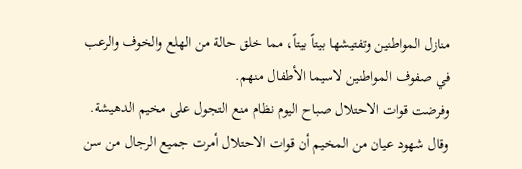منازل المواطنين وتفتيشها بيتاً بيتاً، مما خلق حالة من الهلع والخوف والرعب في صفوف المواطنين لاسيما الأطفال منهم.
وفرضت قوات الاحتلال صباح اليوم نظام منع التجول على مخيم الدهيشة.
وقال شهود عيان من المخيم أن قوات الاحتلال أمرت جميع الرجال من سن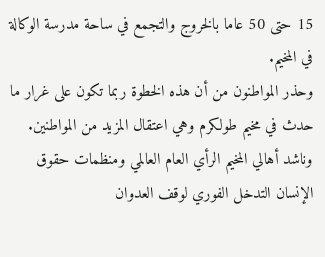15 حتى 50 عاما بالخروج والتجمع في ساحة مدرسة الوكالة في المخيم.
وحذر المواطنون من أن هذه الخطوة ربما تكون على غرار ما حدث في مخيم طولكرم وهي اعتقال المزيد من المواطنين.
وناشد أهالي المخيم الرأي العام العالمي ومنظمات حقوق الإنسان التدخل الفوري لوقف العدوان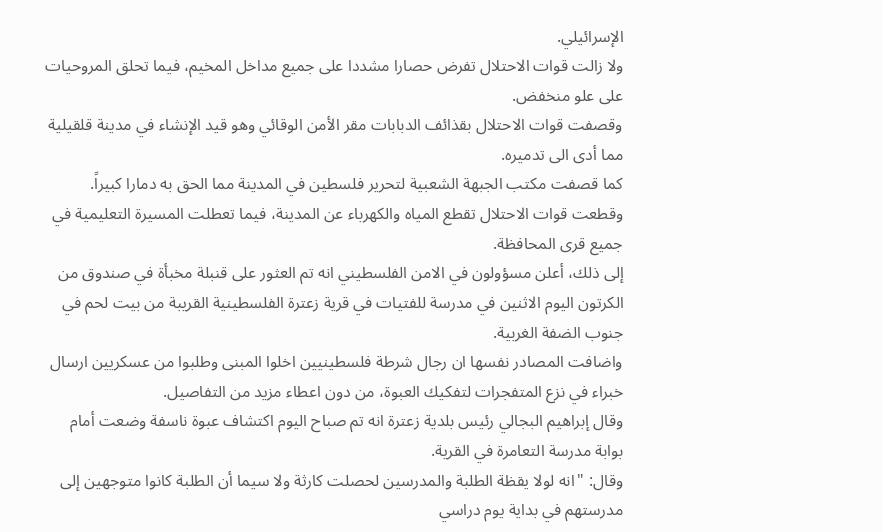الإسرائيلي.
ولا زالت قوات الاحتلال تفرض حصارا مشددا على جميع مداخل المخيم، فيما تحلق المروحيات على علو منخفض.
وقصفت قوات الاحتلال بقذائف الدبابات مقر الأمن الوقائي وهو قيد الإنشاء في مدينة قلقيلية مما أدى الى تدميره.
كما قصفت مكتب الجبهة الشعبية لتحرير فلسطين في المدينة مما الحق به دمارا كبيراً.
وقطعت قوات الاحتلال تقطع المياه والكهرباء عن المدينة، فيما تعطلت المسيرة التعليمية في جميع قرى المحافظة.
إلى ذلك، أعلن مسؤولون في الامن الفلسطيني انه تم العثور على قنبلة مخبأة في صندوق من الكرتون اليوم الاثنين في مدرسة للفتيات في قرية زعترة الفلسطينية القريبة من بيت لحم في جنوب الضفة الغربية.
واضافت المصادر نفسها ان رجال شرطة فلسطينيين اخلوا المبنى وطلبوا من عسكريين ارسال خبراء في نزع المتفجرات لتفكيك العبوة، من دون اعطاء مزيد من التفاصيل.
وقال إبراهيم البجالي رئيس بلدية زعترة انه تم صباح اليوم اكتشاف عبوة ناسفة وضعت أمام بوابة مدرسة التعامرة في القرية.
وقال: "انه لولا يقظة الطلبة والمدرسين لحصلت كارثة ولا سيما أن الطلبة كانوا متوجهين إلى مدرستهم في بداية يوم دراسي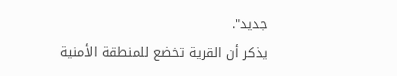جديد".
يذكر أن القرية تخضع للمنطقة الأمنية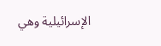الإسرائيلية وهي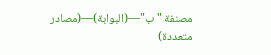مصنفة "ب"—(البوابة)—(مصادر متعددة)